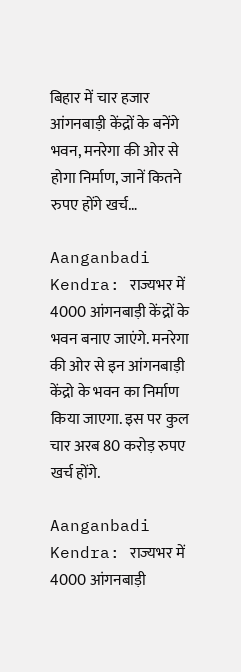बिहार में चार हजार आंगनबाड़ी केंद्रों के बनेंगे भवन, मनरेगा की ओर से होगा निर्माण, जानें कितने रुपए होंगे खर्च…

Aanganbadi Kendra: राज्यभर में 4000 आंगनबाड़ी केंद्रों के भवन बनाए जाएंगे. मनरेगा की ओर से इन आंगनबाड़ी केंद्रो के भवन का निर्माण किया जाएगा. इस पर कुल चार अरब 80 करोड़ रुपए खर्च होंगे.

Aanganbadi Kendra: राज्यभर में 4000 आंगनबाड़ी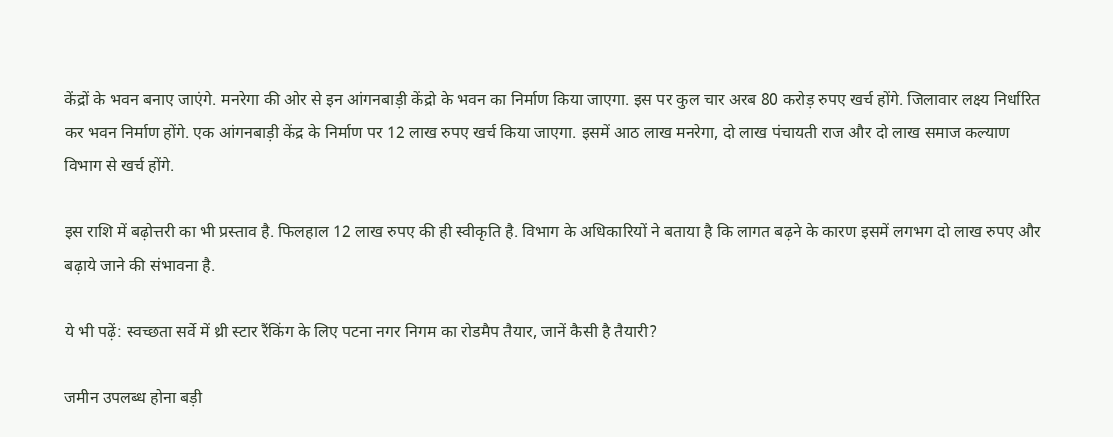केंद्रों के भवन बनाए जाएंगे. मनरेगा की ओर से इन आंगनबाड़ी केंद्रो के भवन का निर्माण किया जाएगा. इस पर कुल चार अरब 80 करोड़ रुपए खर्च होंगे. जिलावार लक्ष्य निर्धारित कर भवन निर्माण होंगे. एक आंगनबाड़ी केंद्र के निर्माण पर 12 लाख रुपए खर्च किया जाएगा. इसमें आठ लाख मनरेगा, दो लाख पंचायती राज और दो लाख समाज कल्याण विभाग से खर्च होंगे.

इस राशि में बढ़ोत्तरी का भी प्रस्ताव है. फिलहाल 12 लाख रुपए की ही स्वीकृति है. विभाग के अधिकारियों ने बताया है कि लागत बढ़ने के कारण इसमें लगभग दो लाख रुपए और बढ़ाये जाने की संभावना है.

ये भी पढ़ें: स्वच्छता सर्वे में थ्री स्टार रैंकिंग के लिए पटना नगर निगम का रोडमैप तैयार, जानें कैसी है तैयारी?

जमीन उपलब्ध होना बड़ी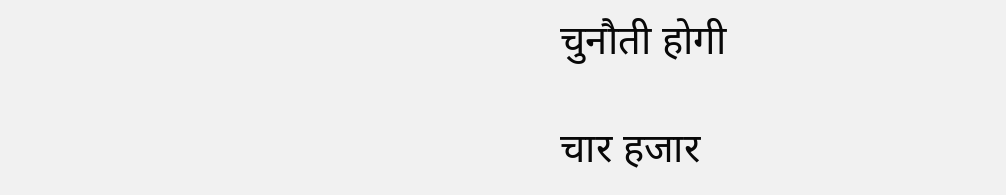चुनौती होगी

चार हजार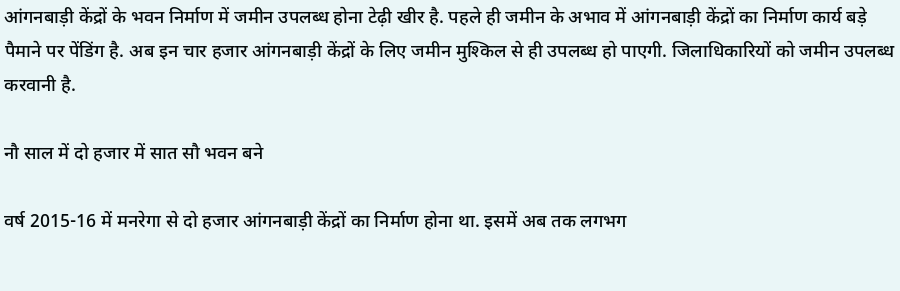आंगनबाड़ी केंद्रों के भवन निर्माण में जमीन उपलब्ध होना टेढ़ी खीर है. पहले ही जमीन के अभाव में आंगनबाड़ी केंद्रों का निर्माण कार्य बड़े पैमाने पर पेंडिंग है. अब इन चार हजार आंगनबाड़ी केंद्रों के लिए जमीन मुश्किल से ही उपलब्ध हो पाएगी. जिलाधिकारियों को जमीन उपलब्ध करवानी है.

नौ साल में दो हजार में सात सौ भवन बने

वर्ष 2015-16 में मनरेगा से दो हजार आंगनबाड़ी केंद्रों का निर्माण होना था. इसमें अब तक लगभग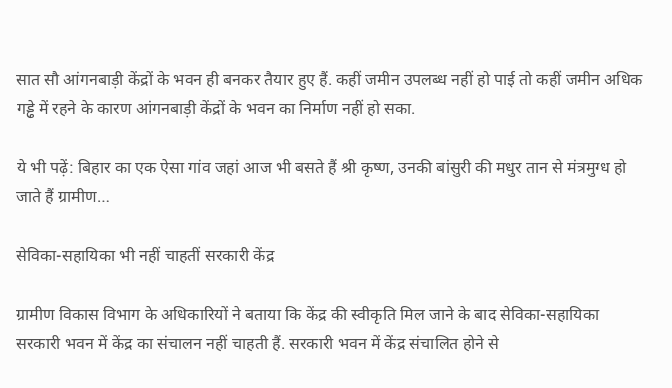सात सौ आंगनबाड़ी केंद्रों के भवन ही बनकर तैयार हुए हैं. कहीं जमीन उपलब्ध नहीं हो पाई तो कहीं जमीन अधिक गड्ढे में रहने के कारण आंगनबाड़ी केंद्रों के भवन का निर्माण नहीं हो सका.

ये भी पढ़ें: बिहार का एक ऐसा गांव जहां आज भी बसते हैं श्री कृष्ण, उनकी बांसुरी की मधुर तान से मंत्रमुग्ध हो जाते हैं ग्रामीण…

सेविका-सहायिका भी नहीं चाहतीं सरकारी केंद्र

ग्रामीण विकास विभाग के अधिकारियों ने बताया कि केंद्र की स्वीकृति मिल जाने के बाद सेविका-सहायिका सरकारी भवन में केंद्र का संचालन नहीं चाहती हैं. सरकारी भवन में केंद्र संचालित होने से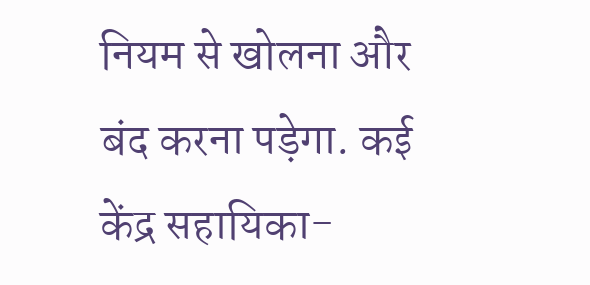नियम से खोलना और बंद करना पड़ेगा. कई केंद्र सहायिका-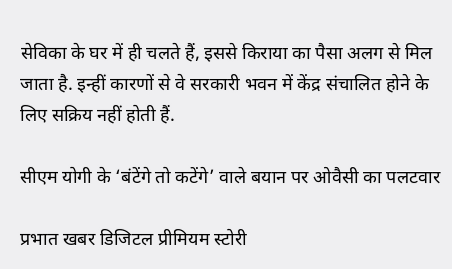सेविका के घर में ही चलते हैं, इससे किराया का पैसा अलग से मिल जाता है. इन्हीं कारणों से वे सरकारी भवन में केंद्र संचालित होने के लिए सक्रिय नहीं होती हैं.

सीएम योगी के ‘बंटेंगे तो कटेंगे’ वाले बयान पर ओवैसी का पलटवार

प्रभात खबर डिजिटल प्रीमियम स्टोरी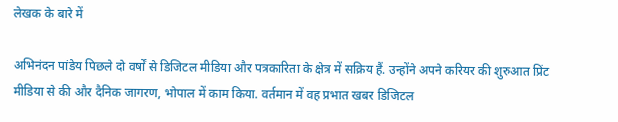लेखक के बारे में

अभिनंदन पांडेय पिछले दो वर्षों से डिजिटल मीडिया और पत्रकारिता के क्षेत्र में सक्रिय हैं. उन्होंने अपने करियर की शुरुआत प्रिंट मीडिया से की और दैनिक जागरण, भोपाल में काम किया. वर्तमान में वह प्रभात खबर डिजिटल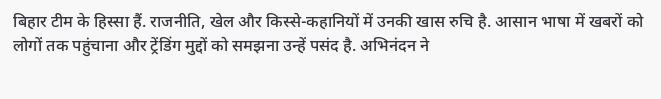बिहार टीम के हिस्सा हैं. राजनीति, खेल और किस्से-कहानियों में उनकी खास रुचि है. आसान भाषा में खबरों को लोगों तक पहुंचाना और ट्रेंडिंग मुद्दों को समझना उन्हें पसंद है. अभिनंदन ने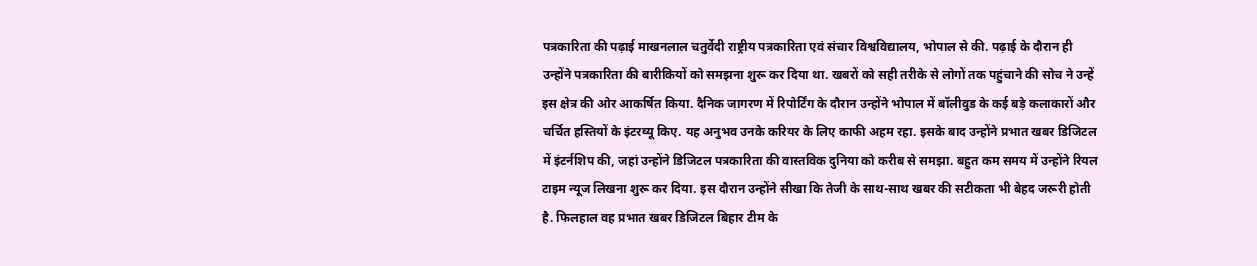पत्रकारिता की पढ़ाई माखनलाल चतुर्वेदी राष्ट्रीय पत्रकारिता एवं संचार विश्वविद्यालय, भोपाल से की. पढ़ाई के दौरान ही उन्होंने पत्रकारिता की बारीकियों को समझना शुरू कर दिया था. खबरों को सही तरीके से लोगों तक पहुंचाने की सोच ने उन्हें इस क्षेत्र की ओर आकर्षित किया. दैनिक जागरण में रिपोर्टिंग के दौरान उन्होंने भोपाल में बॉलीवुड के कई बड़े कलाकारों और चर्चित हस्तियों के इंटरव्यू किए. यह अनुभव उनके करियर के लिए काफी अहम रहा. इसके बाद उन्होंने प्रभात खबर डिजिटल में इंटर्नशिप की, जहां उन्होंने डिजिटल पत्रकारिता की वास्तविक दुनिया को करीब से समझा. बहुत कम समय में उन्होंने रियल टाइम न्यूज लिखना शुरू कर दिया. इस दौरान उन्होंने सीखा कि तेजी के साथ-साथ खबर की सटीकता भी बेहद जरूरी होती है. फिलहाल वह प्रभात खबर डिजिटल बिहार टीम के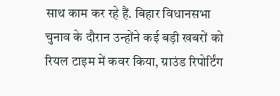साथ काम कर रहे हैं. बिहार विधानसभा चुनाव के दौरान उन्होंने कई बड़ी खबरों को रियल टाइम में कवर किया, ग्राउंड रिपोर्टिंग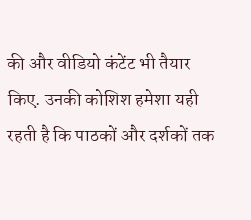की और वीडियो कंटेंट भी तैयार किए. उनकी कोशिश हमेशा यही रहती है कि पाठकों और दर्शकों तक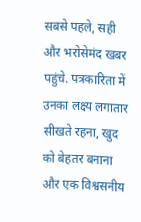सबसे पहले, सही और भरोसेमंद खबर पहुंचे. पत्रकारिता में उनका लक्ष्य लगातार सीखते रहना, खुद को बेहतर बनाना और एक विश्वसनीय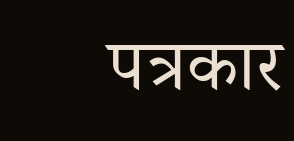पत्रकार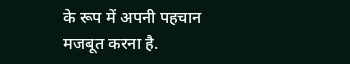के रूप में अपनी पहचान मजबूत करना है.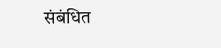संबंधित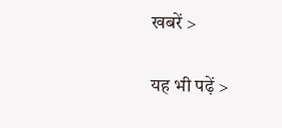खबरें >

यह भी पढ़ें >